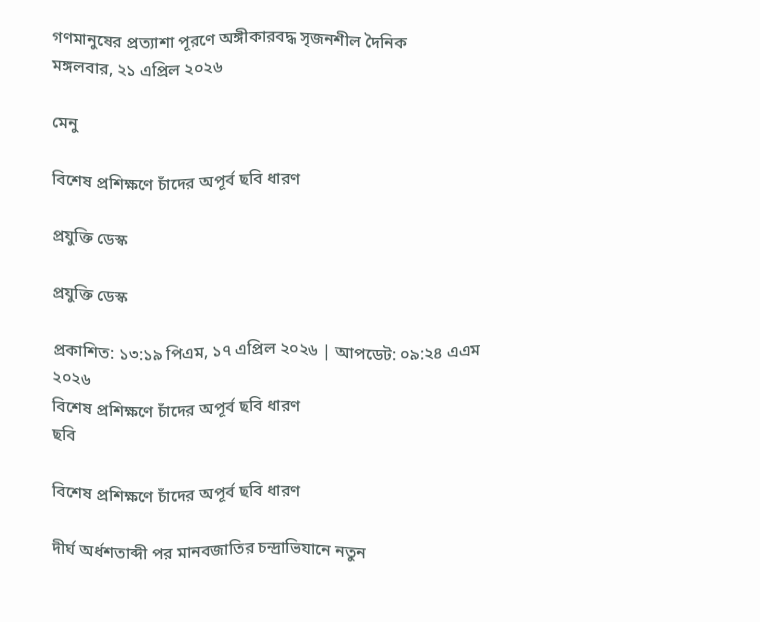গণমানুষের প্রত্যাশা পূরণে অঙ্গীকারবদ্ধ সৃজনশীল দৈনিক
মঙ্গলবার, ২১ এপ্রিল ২০২৬

মেনু

বিশেষ প্রশিক্ষণে চাঁদের অপূর্ব ছবি ধারণ

প্রযুক্তি ডেস্ক

প্রযুক্তি ডেস্ক

প্রকাশিত: ১৩:১৯ পিএম, ১৭ এপ্রিল ২০২৬ | আপডেট: ০৯:২৪ এএম ২০২৬
বিশেষ প্রশিক্ষণে চাঁদের অপূর্ব ছবি ধারণ
ছবি

বিশেষ প্রশিক্ষণে চাঁদের অপূর্ব ছবি ধারণ

দীর্ঘ অর্ধশতাব্দী পর মানবজাতির চন্দ্রাভিযানে নতুন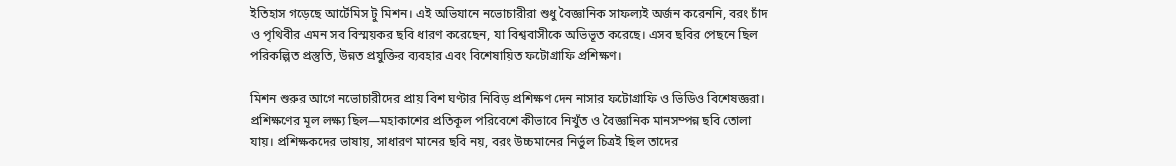ইতিহাস গড়েছে আর্টেমিস টু মিশন। এই অভিযানে নভোচারীরা শুধু বৈজ্ঞানিক সাফল্যই অর্জন করেননি, বরং চাঁদ ও পৃথিবীর এমন সব বিস্ময়কর ছবি ধারণ করেছেন, যা বিশ্ববাসীকে অভিভূত করেছে। এসব ছবির পেছনে ছিল পরিকল্পিত প্রস্তুতি, উন্নত প্রযুক্তির ব্যবহার এবং বিশেষায়িত ফটোগ্রাফি প্রশিক্ষণ।

মিশন শুরুর আগে নভোচারীদের প্রায় বিশ ঘণ্টার নিবিড় প্রশিক্ষণ দেন নাসার ফটোগ্রাফি ও ভিডিও বিশেষজ্ঞরা। প্রশিক্ষণের মূল লক্ষ্য ছিল—মহাকাশের প্রতিকূল পরিবেশে কীভাবে নিখুঁত ও বৈজ্ঞানিক মানসম্পন্ন ছবি তোলা যায়। প্রশিক্ষকদের ভাষায়, সাধারণ মানের ছবি নয়, বরং উচ্চমানের নির্ভুল চিত্রই ছিল তাদের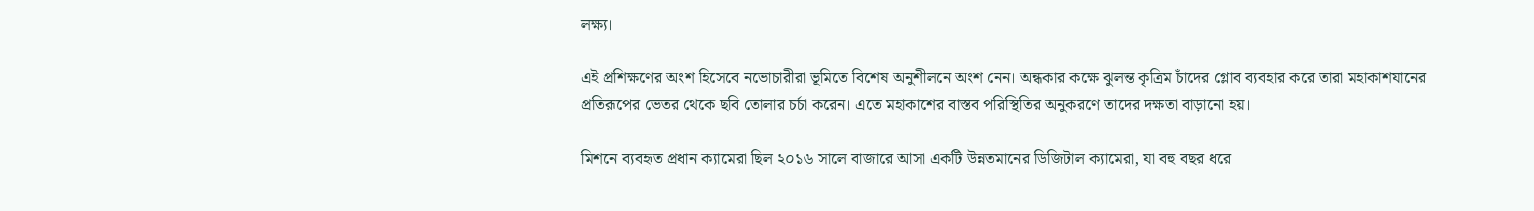লক্ষ্য।

এই প্রশিক্ষণের অংশ হিসেবে নভোচারীরা ভূমিতে বিশেষ অনুশীলনে অংশ নেন। অন্ধকার কক্ষে ঝুলন্ত কৃত্রিম চাঁদের গ্লোব ব্যবহার করে তারা মহাকাশযানের প্রতিরূপের ভেতর থেকে ছবি তোলার চর্চা করেন। এতে মহাকাশের বাস্তব পরিস্থিতির অনুকরণে তাদের দক্ষতা বাড়ানো হয়।

মিশনে ব্যবহৃত প্রধান ক্যামেরা ছিল ২০১৬ সালে বাজারে আসা একটি উন্নতমানের ডিজিটাল ক্যামেরা, যা বহু বছর ধরে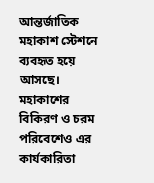আন্তর্জাতিক মহাকাশ স্টেশনে ব্যবহৃত হয়ে আসছে। মহাকাশের বিকিরণ ও চরম পরিবেশেও এর কার্যকারিতা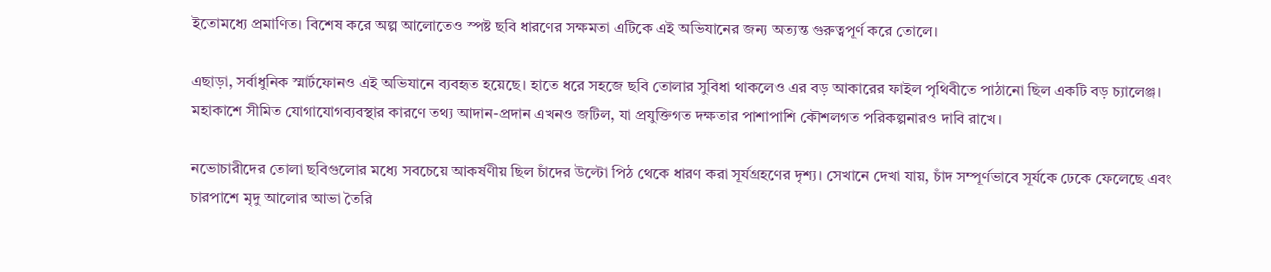ইতোমধ্যে প্রমাণিত। বিশেষ করে অল্প আলোতেও স্পষ্ট ছবি ধারণের সক্ষমতা এটিকে এই অভিযানের জন্য অত্যন্ত গুরুত্বপূর্ণ করে তোলে।

এছাড়া, সর্বাধুনিক স্মার্টফোনও এই অভিযানে ব্যবহৃত হয়েছে। হাতে ধরে সহজে ছবি তোলার সুবিধা থাকলেও এর বড় আকারের ফাইল পৃথিবীতে পাঠানো ছিল একটি বড় চ্যালেঞ্জ। মহাকাশে সীমিত যোগাযোগব্যবস্থার কারণে তথ্য আদান-প্রদান এখনও জটিল, যা প্রযুক্তিগত দক্ষতার পাশাপাশি কৌশলগত পরিকল্পনারও দাবি রাখে।

নভোচারীদের তোলা ছবিগুলোর মধ্যে সবচেয়ে আকর্ষণীয় ছিল চাঁদের উল্টো পিঠ থেকে ধারণ করা সূর্যগ্রহণের দৃশ্য। সেখানে দেখা যায়, চাঁদ সম্পূর্ণভাবে সূর্যকে ঢেকে ফেলেছে এবং চারপাশে মৃদু আলোর আভা তৈরি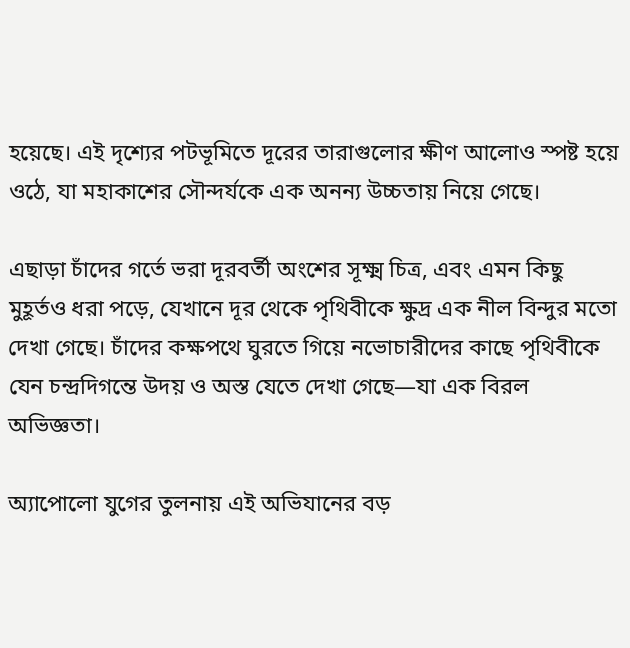হয়েছে। এই দৃশ্যের পটভূমিতে দূরের তারাগুলোর ক্ষীণ আলোও স্পষ্ট হয়ে ওঠে, যা মহাকাশের সৌন্দর্যকে এক অনন্য উচ্চতায় নিয়ে গেছে।

এছাড়া চাঁদের গর্তে ভরা দূরবর্তী অংশের সূক্ষ্ম চিত্র, এবং এমন কিছু মুহূর্তও ধরা পড়ে, যেখানে দূর থেকে পৃথিবীকে ক্ষুদ্র এক নীল বিন্দুর মতো দেখা গেছে। চাঁদের কক্ষপথে ঘুরতে গিয়ে নভোচারীদের কাছে পৃথিবীকে যেন চন্দ্রদিগন্তে উদয় ও অস্ত যেতে দেখা গেছে—যা এক বিরল অভিজ্ঞতা।

অ্যাপোলো যুগের তুলনায় এই অভিযানের বড়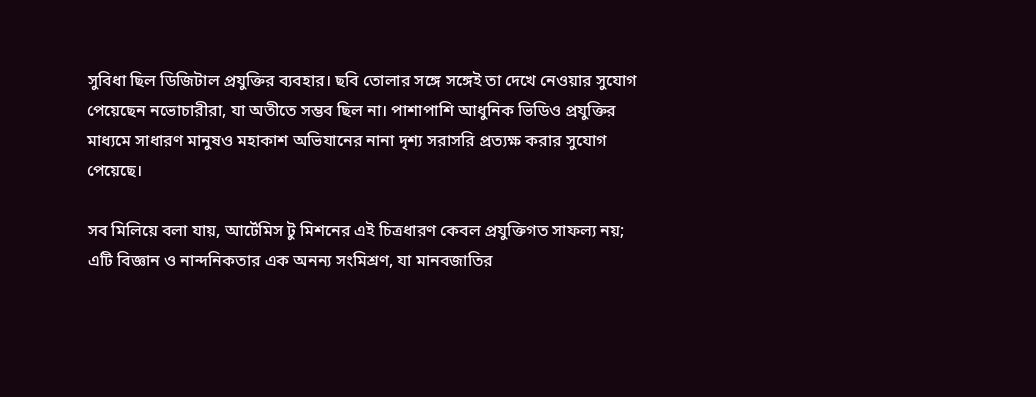সুবিধা ছিল ডিজিটাল প্রযুক্তির ব্যবহার। ছবি তোলার সঙ্গে সঙ্গেই তা দেখে নেওয়ার সুযোগ পেয়েছেন নভোচারীরা, যা অতীতে সম্ভব ছিল না। পাশাপাশি আধুনিক ভিডিও প্রযুক্তির মাধ্যমে সাধারণ মানুষও মহাকাশ অভিযানের নানা দৃশ্য সরাসরি প্রত্যক্ষ করার সুযোগ পেয়েছে।

সব মিলিয়ে বলা যায়, আর্টেমিস টু মিশনের এই চিত্রধারণ কেবল প্রযুক্তিগত সাফল্য নয়; এটি বিজ্ঞান ও নান্দনিকতার এক অনন্য সংমিশ্রণ, যা মানবজাতির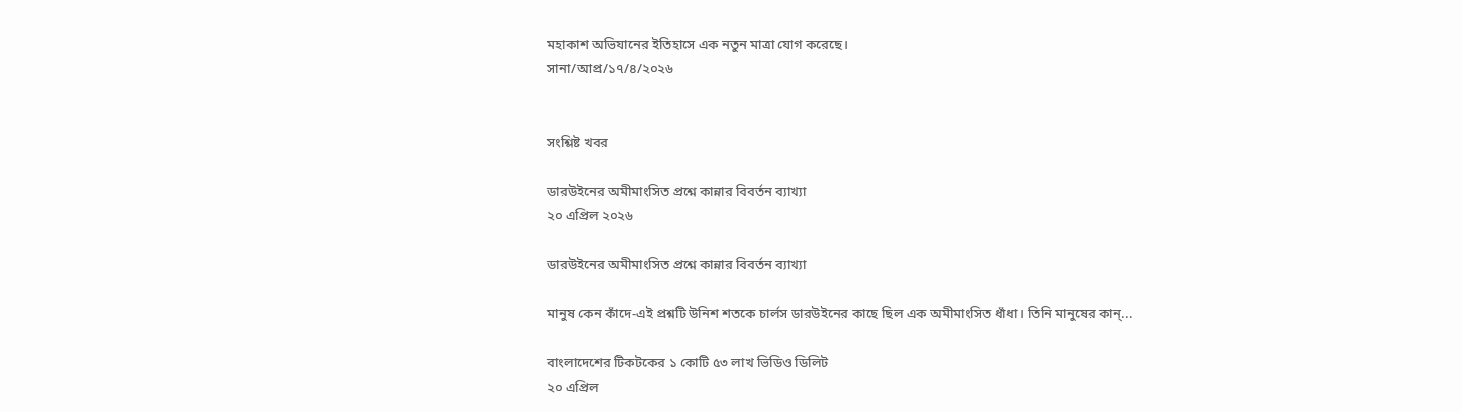মহাকাশ অভিযানের ইতিহাসে এক নতুন মাত্রা যোগ করেছে।
সানা/আপ্র/১৭/৪/২০২৬


সংশ্লিষ্ট খবর

ডারউইনের অমীমাংসিত প্রশ্নে কান্নার বিবর্তন ব্যাখ্যা
২০ এপ্রিল ২০২৬

ডারউইনের অমীমাংসিত প্রশ্নে কান্নার বিবর্তন ব্যাখ্যা

মানুষ কেন কাঁদে-এই প্রশ্নটি উনিশ শতকে চার্লস ডারউইনের কাছে ছিল এক অমীমাংসিত ধাঁধা। তিনি মানুষের কান্...

বাংলাদেশের টিকটকের ১ কোটি ৫৩ লাখ ভিডিও ডিলিট
২০ এপ্রিল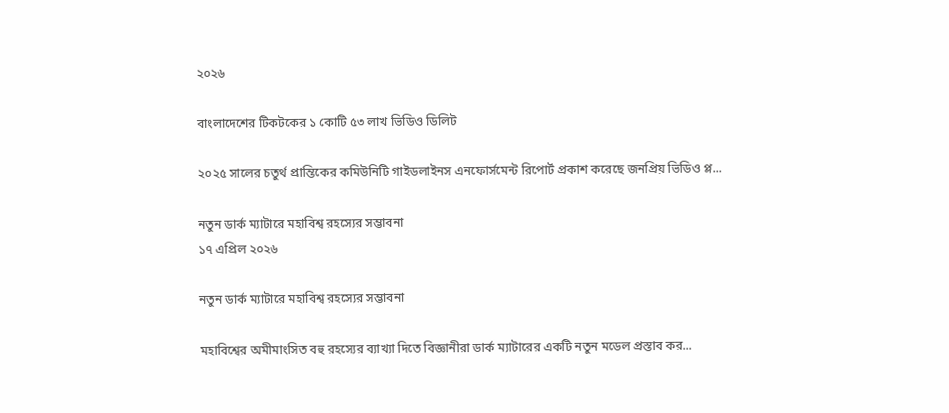২০২৬

বাংলাদেশের টিকটকের ১ কোটি ৫৩ লাখ ভিডিও ডিলিট

২০২৫ সালের চতুর্থ প্রান্তিকের কমিউনিটি গাইডলাইনস এনফোর্সমেন্ট রিপোর্ট প্রকাশ করেছে জনপ্রিয় ভিডিও প্ল...

নতুন ডার্ক ম্যাটারে মহাবিশ্ব রহস্যের সম্ভাবনা
১৭ এপ্রিল ২০২৬

নতুন ডার্ক ম্যাটারে মহাবিশ্ব রহস্যের সম্ভাবনা

মহাবিশ্বের অমীমাংসিত বহু রহস্যের ব্যাখ্যা দিতে বিজ্ঞানীরা ডার্ক ম্যাটারের একটি নতুন মডেল প্রস্তাব কর...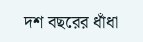দশ বছরের ধাঁধা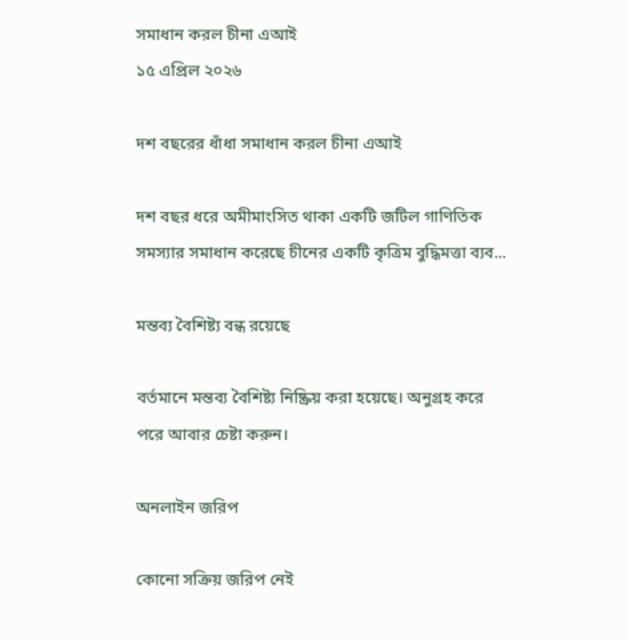সমাধান করল চীনা এআই
১৫ এপ্রিল ২০২৬

দশ বছরের ধাঁধা সমাধান করল চীনা এআই

দশ বছর ধরে অমীমাংসিত থাকা একটি জটিল গাণিতিক সমস্যার সমাধান করেছে চীনের একটি কৃত্রিম বুদ্ধিমত্তা ব্যব...

মন্তব্য বৈশিষ্ট্য বন্ধ রয়েছে

বর্তমানে মন্তব্য বৈশিষ্ট্য নিষ্ক্রিয় করা হয়েছে। অনুগ্রহ করে পরে আবার চেষ্টা করুন।

অনলাইন জরিপ

কোনো সক্রিয় জরিপ নেই